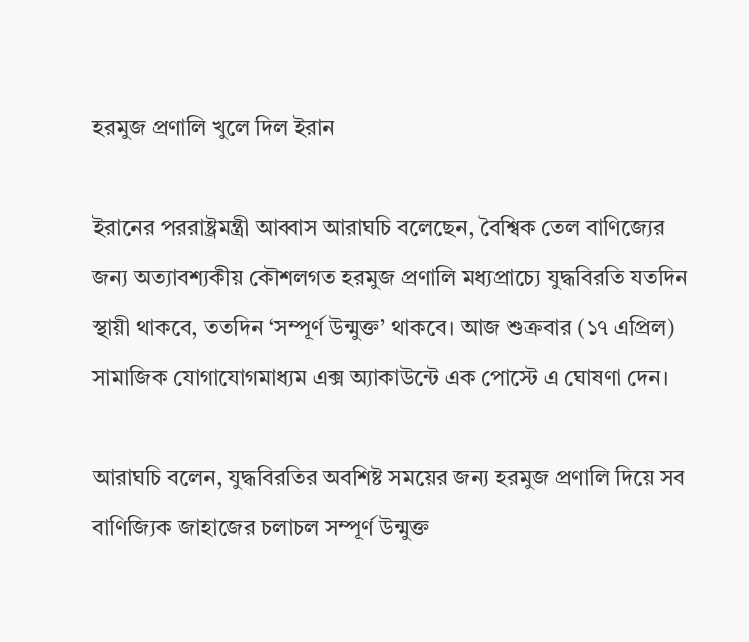হরমুজ প্রণালি খুলে দিল ইরান

ইরানের পররাষ্ট্রমন্ত্রী আব্বাস আরাঘচি বলেছেন, বৈশ্বিক তেল বাণিজ্যের জন্য অত্যাবশ্যকীয় কৌশলগত হরমুজ প্রণালি মধ্যপ্রাচ্যে যুদ্ধবিরতি যতদিন স্থায়ী থাকবে, ততদিন ‘সম্পূর্ণ উন্মুক্ত’ থাকবে। আজ শুক্রবার (১৭ এপ্রিল) সামাজিক যোগাযোগমাধ্যম এক্স অ্যাকাউন্টে এক পোস্টে এ ঘোষণা দেন।

আরাঘচি বলেন, যুদ্ধবিরতির অবশিষ্ট সময়ের জন্য হরমুজ প্রণালি দিয়ে সব বাণিজ্যিক জাহাজের চলাচল সম্পূর্ণ উন্মুক্ত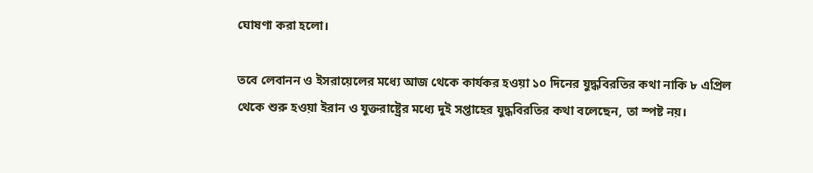ঘোষণা করা হলো।

তবে লেবানন ও ইসরায়েলের মধ্যে আজ থেকে কার্যকর হওয়া ১০ দিনের যুদ্ধবিরতির কথা নাকি ৮ এপ্রিল থেকে শুরু হওয়া ইরান ও যুক্তরাষ্ট্রের মধ্যে দুই সপ্তাহের যুদ্ধবিরতির কথা বলেছেন, তা স্পষ্ট নয়।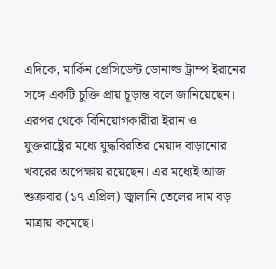এদিকে, মার্কিন প্রেসিডেন্ট ডোনাল্ড ট্রাম্প ইরানের সঙ্গে একটি চুক্তি প্রায় চূড়ান্ত বলে জানিয়েছেন। এরপর থেকে বিনিয়োগকারীরা ইরান ও যুক্তরাষ্ট্রের মধ্যে যুদ্ধবিরতির মেয়াদ বাড়ানোর খবরের অপেক্ষায় রয়েছেন। এর মধ্যেই আজ শুক্রবার (১৭ এপ্রিল) জ্বালানি তেলের দাম বড় মাত্রায় কমেছে।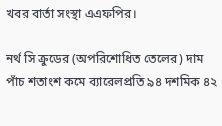খবর বার্তা সংস্থা এএফপির।

নর্থ সি ক্রুডের (অপরিশোধিত তেলের) দাম পাঁচ শতাংশ কমে ব্যারেলপ্রতি ৯৪ দশমিক ৪২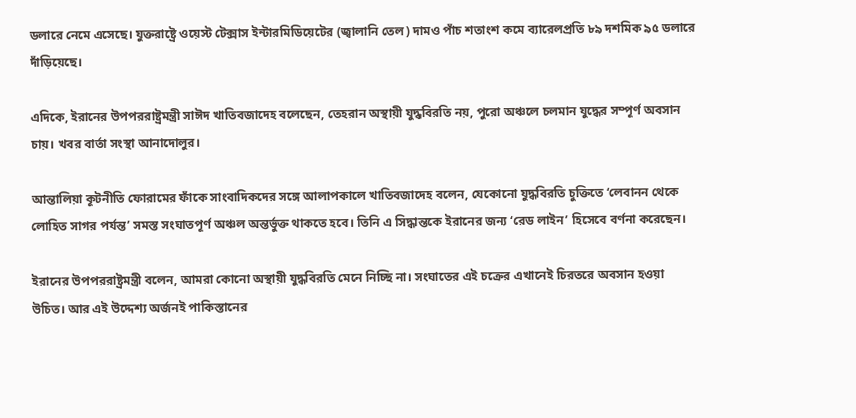ডলারে নেমে এসেছে। যুক্তরাষ্ট্রে ওয়েস্ট টেক্সাস ইন্টারমিডিয়েটের (জ্বালানি তেল) দামও পাঁচ শতাংশ কমে ব্যারেলপ্রতি ৮৯ দশমিক ৯৫ ডলারে দাঁড়িয়েছে।

এদিকে, ইরানের উপপররাষ্ট্রমন্ত্রী সাঈদ খাতিবজাদেহ বলেছেন, তেহরান অস্থায়ী যুদ্ধবিরতি নয়, পুরো অঞ্চলে চলমান যুদ্ধের সম্পূর্ণ অবসান চায়। খবর বার্তা সংস্থা আনাদোলুর।

আন্তালিয়া কূটনীতি ফোরামের ফাঁকে সাংবাদিকদের সঙ্গে আলাপকালে খাতিবজাদেহ বলেন, যেকোনো যুদ্ধবিরতি চুক্তিতে ‘লেবানন থেকে লোহিত সাগর পর্যন্ত’ সমস্ত সংঘাতপূর্ণ অঞ্চল অন্তর্ভুক্ত থাকতে হবে। তিনি এ সিদ্ধান্তকে ইরানের জন্য ‘রেড লাইন’ হিসেবে বর্ণনা করেছেন।

ইরানের উপপররাষ্ট্রমন্ত্রী বলেন, আমরা কোনো অস্থায়ী যুদ্ধবিরতি মেনে নিচ্ছি না। সংঘাতের এই চক্রের এখানেই চিরতরে অবসান হওয়া উচিত। আর এই উদ্দেশ্য অর্জনই পাকিস্তানের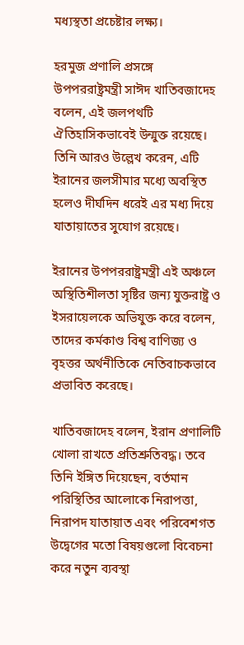মধ্যস্থতা প্রচেষ্টার লক্ষ্য।

হরমুজ প্রণালি প্রসঙ্গে উপপররাষ্ট্রমন্ত্রী সাঈদ খাতিবজাদেহ বলেন, এই জলপথটি ঐতিহাসিকভাবেই উন্মুক্ত রয়েছে। তিনি আরও উল্লেখ করেন, এটি ইরানের জলসীমার মধ্যে অবস্থিত হলেও দীর্ঘদিন ধরেই এর মধ্য দিয়ে যাতায়াতের সুযোগ রয়েছে।

ইরানের উপপররাষ্ট্রমন্ত্রী এই অঞ্চলে অস্থিতিশীলতা সৃষ্টির জন্য যুক্তরাষ্ট্র ও ইসরায়েলকে অভিযুক্ত করে বলেন, তাদের কর্মকাণ্ড বিশ্ব বাণিজ্য ও বৃহত্তর অর্থনীতিকে নেতিবাচকভাবে প্রভাবিত করেছে।

খাতিবজাদেহ বলেন, ইরান প্রণালিটি খোলা রাখতে প্রতিশ্রুতিবদ্ধ। তবে তিনি ইঙ্গিত দিয়েছেন, বর্তমান পরিস্থিতির আলোকে নিরাপত্তা, নিরাপদ যাতায়াত এবং পরিবেশগত উদ্বেগের মতো বিষয়গুলো বিবেচনা করে নতুন ব্যবস্থা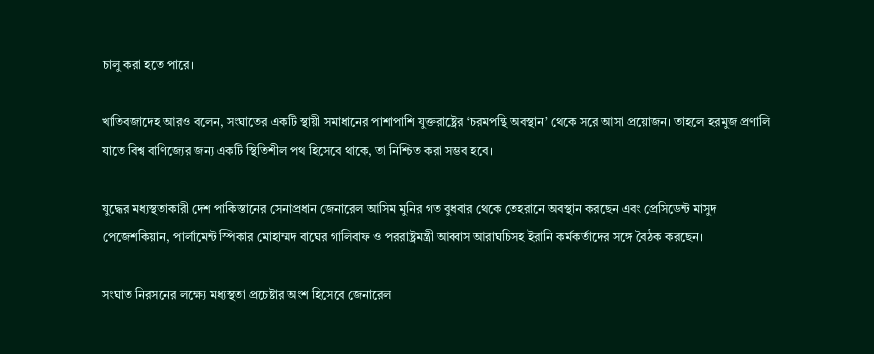চালু করা হতে পারে।

খাতিবজাদেহ আরও বলেন, সংঘাতের একটি স্থায়ী সমাধানের পাশাপাশি যুক্তরাষ্ট্রের ‘চরমপন্থি অবস্থান’ থেকে সরে আসা প্রয়োজন। তাহলে হরমুজ প্রণালি যাতে বিশ্ব বাণিজ্যের জন্য একটি স্থিতিশীল পথ হিসেবে থাকে, তা নিশ্চিত করা সম্ভব হবে।

যুদ্ধের মধ্যস্থতাকারী দেশ পাকিস্তানের সেনাপ্রধান জেনারেল আসিম মুনির গত বুধবার থেকে তেহরানে অবস্থান করছেন এবং প্রেসিডেন্ট মাসুদ পেজেশকিয়ান, পার্লামেন্ট স্পিকার মোহাম্মদ বাঘের গালিবাফ ও পররাষ্ট্রমন্ত্রী আব্বাস আরাঘচিসহ ইরানি কর্মকর্তাদের সঙ্গে বৈঠক করছেন।

সংঘাত নিরসনের লক্ষ্যে মধ্যস্থতা প্রচেষ্টার অংশ হিসেবে জেনারেল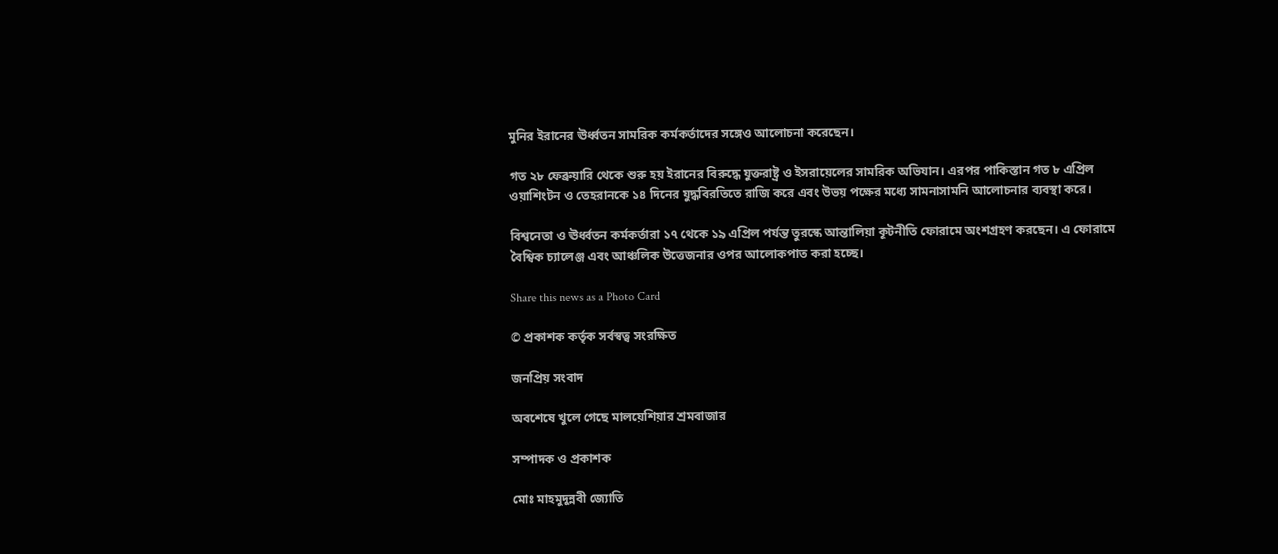মুনির ইরানের ঊর্ধ্বতন সামরিক কর্মকর্তাদের সঙ্গেও আলোচনা করেছেন।

গত ২৮ ফেব্রুয়ারি থেকে শুরু হয় ইরানের বিরুদ্ধে যুক্তরাষ্ট্র ও ইসরায়েলের সামরিক অভিযান। এরপর পাকিস্তান গত ৮ এপ্রিল ওয়াশিংটন ও তেহরানকে ১৪ দিনের যুদ্ধবিরতিতে রাজি করে এবং উভয় পক্ষের মধ্যে সামনাসামনি আলোচনার ব্যবস্থা করে।

বিশ্বনেতা ও ঊর্ধ্বতন কর্মকর্তারা ১৭ থেকে ১৯ এপ্রিল পর্যন্ত তুরস্কে আন্তালিয়া কূটনীতি ফোরামে অংশগ্রহণ করছেন। এ ফোরামে বৈশ্বিক চ্যালেঞ্জ এবং আঞ্চলিক উত্তেজনার ওপর আলোকপাত করা হচ্ছে।

Share this news as a Photo Card

© প্রকাশক কর্তৃক সর্বস্বত্ব সংরক্ষিত

জনপ্রিয় সংবাদ

অবশেষে খুলে গেছে মালয়েশিয়ার শ্রমবাজার

সম্পাদক ও প্রকাশক

মোঃ মাহমুদুন্নবী জ্যোতি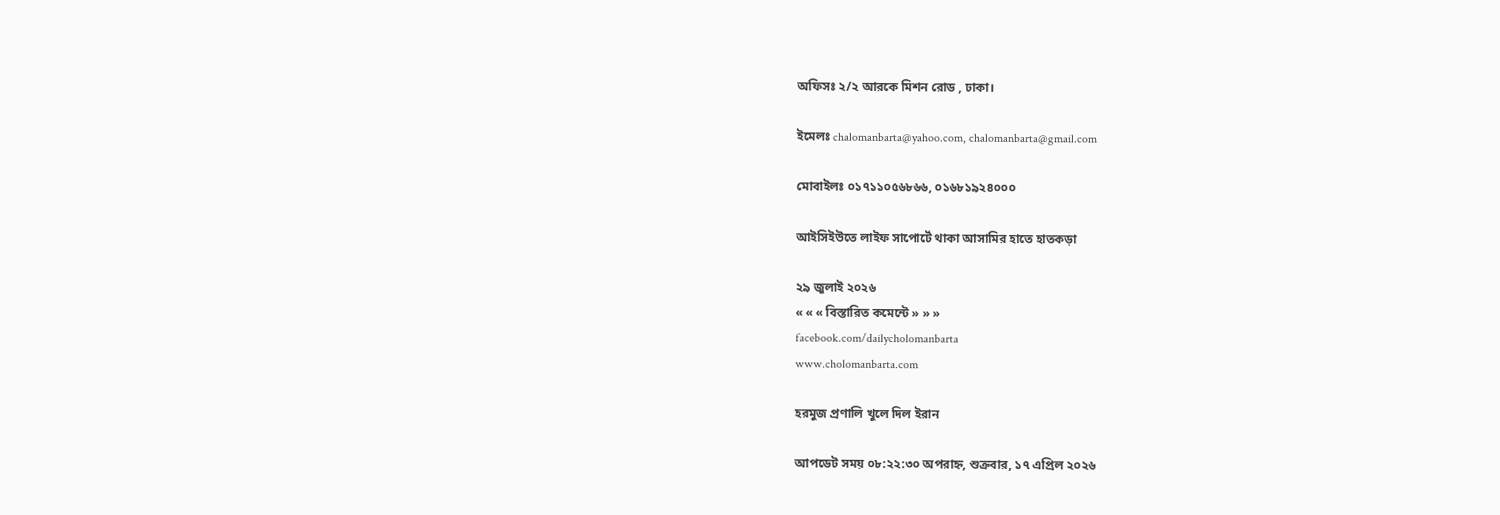অফিসঃ ২/২ আরকে মিশন রোড , ঢাকা।

ইমেলঃ chalomanbarta@yahoo.com, chalomanbarta@gmail.com

মোবাইলঃ ০১৭১১০৫৬৮৬৬, ০১৬৮১৯২৪০০০

আইসিইউতে লাইফ সাপোর্টে থাকা আসামির হাতে হাতকড়া

২৯ জুলাই ২০২৬
« « « বিস্তারিত কমেন্টে » » »
facebook.com/dailycholomanbarta
www.cholomanbarta.com

হরমুজ প্রণালি খুলে দিল ইরান

আপডেট সময় ০৮:২২:৩০ অপরাহ্ন, শুক্রবার, ১৭ এপ্রিল ২০২৬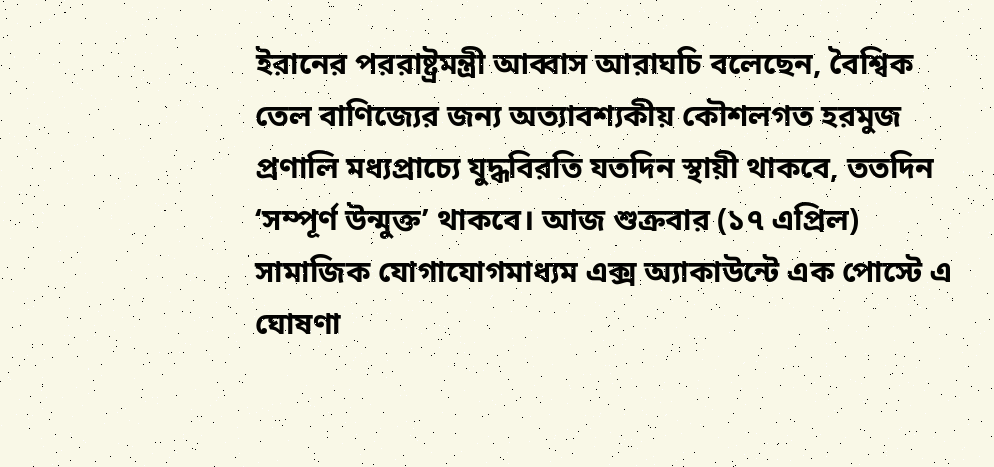ইরানের পররাষ্ট্রমন্ত্রী আব্বাস আরাঘচি বলেছেন, বৈশ্বিক তেল বাণিজ্যের জন্য অত্যাবশ্যকীয় কৌশলগত হরমুজ প্রণালি মধ্যপ্রাচ্যে যুদ্ধবিরতি যতদিন স্থায়ী থাকবে, ততদিন ‘সম্পূর্ণ উন্মুক্ত’ থাকবে। আজ শুক্রবার (১৭ এপ্রিল) সামাজিক যোগাযোগমাধ্যম এক্স অ্যাকাউন্টে এক পোস্টে এ ঘোষণা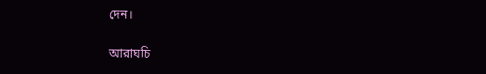দেন।

আরাঘচি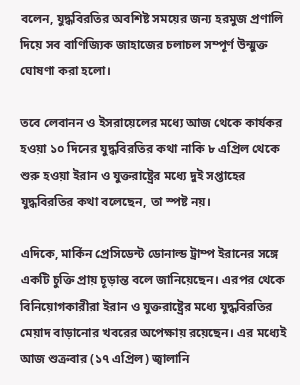বলেন, যুদ্ধবিরতির অবশিষ্ট সময়ের জন্য হরমুজ প্রণালি দিয়ে সব বাণিজ্যিক জাহাজের চলাচল সম্পূর্ণ উন্মুক্ত ঘোষণা করা হলো।

তবে লেবানন ও ইসরায়েলের মধ্যে আজ থেকে কার্যকর হওয়া ১০ দিনের যুদ্ধবিরতির কথা নাকি ৮ এপ্রিল থেকে শুরু হওয়া ইরান ও যুক্তরাষ্ট্রের মধ্যে দুই সপ্তাহের যুদ্ধবিরতির কথা বলেছেন, তা স্পষ্ট নয়।

এদিকে, মার্কিন প্রেসিডেন্ট ডোনাল্ড ট্রাম্প ইরানের সঙ্গে একটি চুক্তি প্রায় চূড়ান্ত বলে জানিয়েছেন। এরপর থেকে বিনিয়োগকারীরা ইরান ও যুক্তরাষ্ট্রের মধ্যে যুদ্ধবিরতির মেয়াদ বাড়ানোর খবরের অপেক্ষায় রয়েছেন। এর মধ্যেই আজ শুক্রবার (১৭ এপ্রিল) জ্বালানি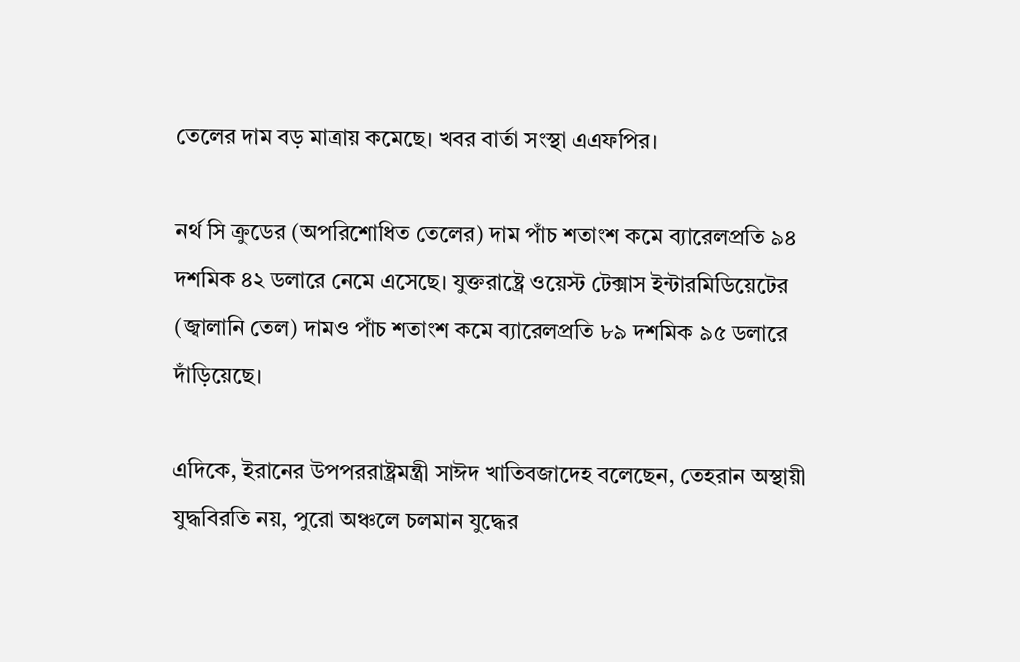তেলের দাম বড় মাত্রায় কমেছে। খবর বার্তা সংস্থা এএফপির।

নর্থ সি ক্রুডের (অপরিশোধিত তেলের) দাম পাঁচ শতাংশ কমে ব্যারেলপ্রতি ৯৪ দশমিক ৪২ ডলারে নেমে এসেছে। যুক্তরাষ্ট্রে ওয়েস্ট টেক্সাস ইন্টারমিডিয়েটের (জ্বালানি তেল) দামও পাঁচ শতাংশ কমে ব্যারেলপ্রতি ৮৯ দশমিক ৯৫ ডলারে দাঁড়িয়েছে।

এদিকে, ইরানের উপপররাষ্ট্রমন্ত্রী সাঈদ খাতিবজাদেহ বলেছেন, তেহরান অস্থায়ী যুদ্ধবিরতি নয়, পুরো অঞ্চলে চলমান যুদ্ধের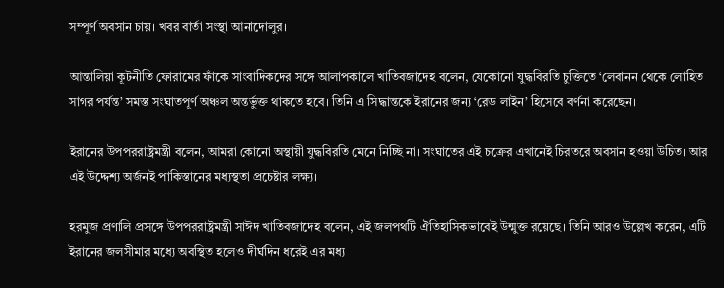সম্পূর্ণ অবসান চায়। খবর বার্তা সংস্থা আনাদোলুর।

আন্তালিয়া কূটনীতি ফোরামের ফাঁকে সাংবাদিকদের সঙ্গে আলাপকালে খাতিবজাদেহ বলেন, যেকোনো যুদ্ধবিরতি চুক্তিতে ‘লেবানন থেকে লোহিত সাগর পর্যন্ত’ সমস্ত সংঘাতপূর্ণ অঞ্চল অন্তর্ভুক্ত থাকতে হবে। তিনি এ সিদ্ধান্তকে ইরানের জন্য ‘রেড লাইন’ হিসেবে বর্ণনা করেছেন।

ইরানের উপপররাষ্ট্রমন্ত্রী বলেন, আমরা কোনো অস্থায়ী যুদ্ধবিরতি মেনে নিচ্ছি না। সংঘাতের এই চক্রের এখানেই চিরতরে অবসান হওয়া উচিত। আর এই উদ্দেশ্য অর্জনই পাকিস্তানের মধ্যস্থতা প্রচেষ্টার লক্ষ্য।

হরমুজ প্রণালি প্রসঙ্গে উপপররাষ্ট্রমন্ত্রী সাঈদ খাতিবজাদেহ বলেন, এই জলপথটি ঐতিহাসিকভাবেই উন্মুক্ত রয়েছে। তিনি আরও উল্লেখ করেন, এটি ইরানের জলসীমার মধ্যে অবস্থিত হলেও দীর্ঘদিন ধরেই এর মধ্য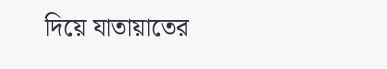দিয়ে যাতায়াতের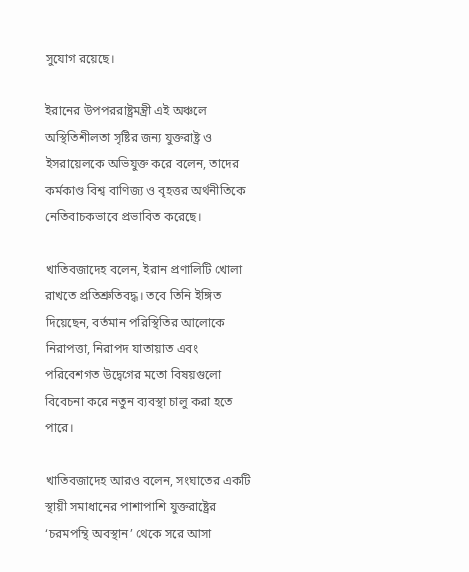সুযোগ রয়েছে।

ইরানের উপপররাষ্ট্রমন্ত্রী এই অঞ্চলে অস্থিতিশীলতা সৃষ্টির জন্য যুক্তরাষ্ট্র ও ইসরায়েলকে অভিযুক্ত করে বলেন, তাদের কর্মকাণ্ড বিশ্ব বাণিজ্য ও বৃহত্তর অর্থনীতিকে নেতিবাচকভাবে প্রভাবিত করেছে।

খাতিবজাদেহ বলেন, ইরান প্রণালিটি খোলা রাখতে প্রতিশ্রুতিবদ্ধ। তবে তিনি ইঙ্গিত দিয়েছেন, বর্তমান পরিস্থিতির আলোকে নিরাপত্তা, নিরাপদ যাতায়াত এবং পরিবেশগত উদ্বেগের মতো বিষয়গুলো বিবেচনা করে নতুন ব্যবস্থা চালু করা হতে পারে।

খাতিবজাদেহ আরও বলেন, সংঘাতের একটি স্থায়ী সমাধানের পাশাপাশি যুক্তরাষ্ট্রের ‘চরমপন্থি অবস্থান’ থেকে সরে আসা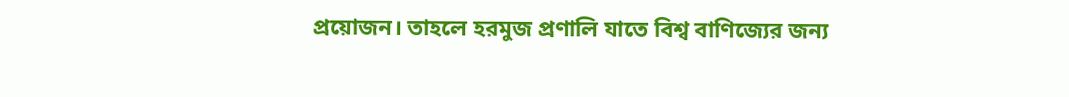প্রয়োজন। তাহলে হরমুজ প্রণালি যাতে বিশ্ব বাণিজ্যের জন্য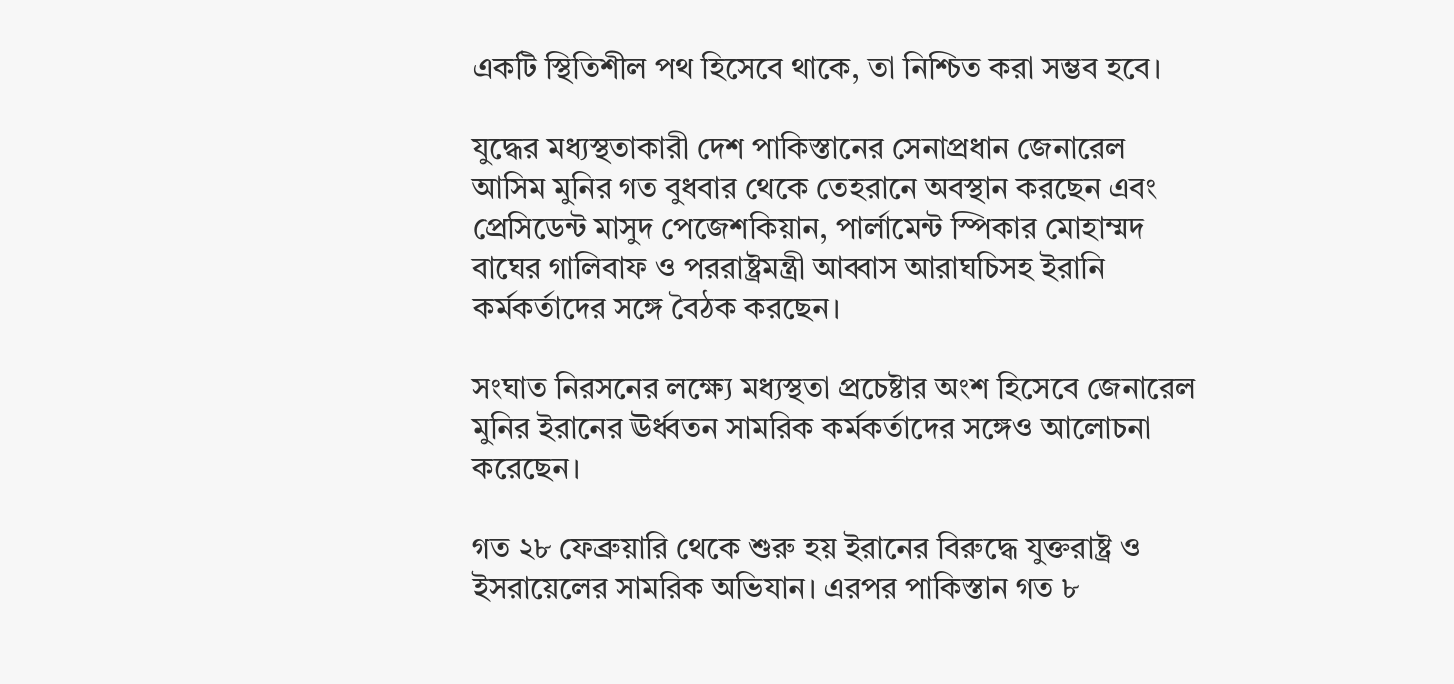একটি স্থিতিশীল পথ হিসেবে থাকে, তা নিশ্চিত করা সম্ভব হবে।

যুদ্ধের মধ্যস্থতাকারী দেশ পাকিস্তানের সেনাপ্রধান জেনারেল আসিম মুনির গত বুধবার থেকে তেহরানে অবস্থান করছেন এবং প্রেসিডেন্ট মাসুদ পেজেশকিয়ান, পার্লামেন্ট স্পিকার মোহাম্মদ বাঘের গালিবাফ ও পররাষ্ট্রমন্ত্রী আব্বাস আরাঘচিসহ ইরানি কর্মকর্তাদের সঙ্গে বৈঠক করছেন।

সংঘাত নিরসনের লক্ষ্যে মধ্যস্থতা প্রচেষ্টার অংশ হিসেবে জেনারেল মুনির ইরানের ঊর্ধ্বতন সামরিক কর্মকর্তাদের সঙ্গেও আলোচনা করেছেন।

গত ২৮ ফেব্রুয়ারি থেকে শুরু হয় ইরানের বিরুদ্ধে যুক্তরাষ্ট্র ও ইসরায়েলের সামরিক অভিযান। এরপর পাকিস্তান গত ৮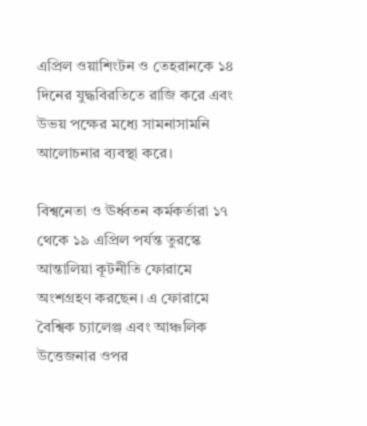এপ্রিল ওয়াশিংটন ও তেহরানকে ১৪ দিনের যুদ্ধবিরতিতে রাজি করে এবং উভয় পক্ষের মধ্যে সামনাসামনি আলোচনার ব্যবস্থা করে।

বিশ্বনেতা ও ঊর্ধ্বতন কর্মকর্তারা ১৭ থেকে ১৯ এপ্রিল পর্যন্ত তুরস্কে আন্তালিয়া কূটনীতি ফোরামে অংশগ্রহণ করছেন। এ ফোরামে বৈশ্বিক চ্যালেঞ্জ এবং আঞ্চলিক উত্তেজনার ওপর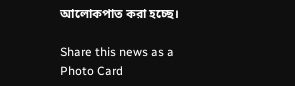আলোকপাত করা হচ্ছে।

Share this news as a Photo Card